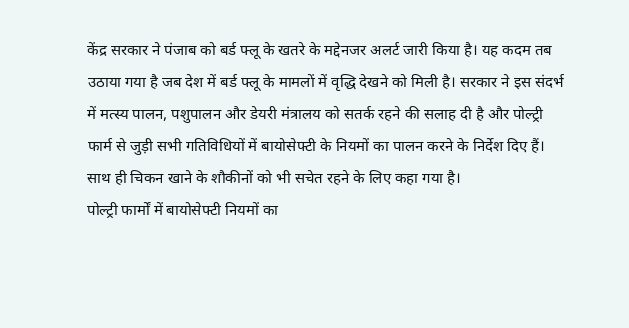केंद्र सरकार ने पंजाब को बर्ड फ्लू के खतरे के मद्देनजर अलर्ट जारी किया है। यह कदम तब उठाया गया है जब देश में बर्ड फ्लू के मामलों में वृद्धि देखने को मिली है। सरकार ने इस संदर्भ में मत्स्य पालन, पशुपालन और डेयरी मंत्रालय को सतर्क रहने की सलाह दी है और पोल्ट्री फार्म से जुड़ी सभी गतिविधियों में बायोसेफ्टी के नियमों का पालन करने के निर्देश दिए हैं। साथ ही चिकन खाने के शौकीनों को भी सचेत रहने के लिए कहा गया है।
पोल्ट्री फार्मों में बायोसेफ्टी नियमों का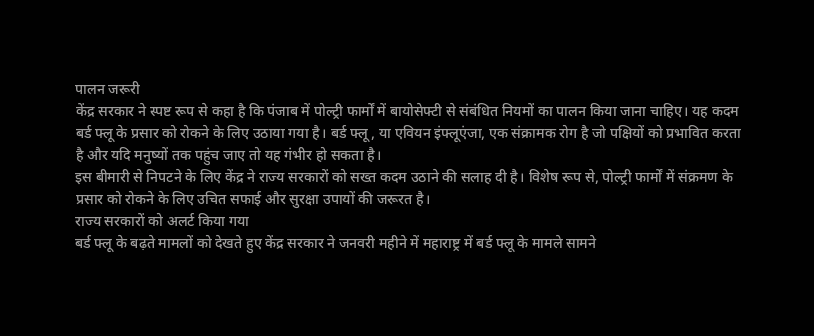पालन जरूरी
केंद्र सरकार ने स्पष्ट रूप से कहा है कि पंजाब में पोल्ट्री फार्मों में बायोसेफ्टी से संबंधित नियमों का पालन किया जाना चाहिए। यह कदम बर्ड फ्लू के प्रसार को रोकने के लिए उठाया गया है। बर्ड फ्लू, या एवियन इंफ्लूएंजा, एक संक्रामक रोग है जो पक्षियों को प्रभावित करता है और यदि मनुष्यों तक पहुंच जाए तो यह गंभीर हो सकता है।
इस बीमारी से निपटने के लिए केंद्र ने राज्य सरकारों को सख्त कदम उठाने की सलाह दी है। विशेष रूप से, पोल्ट्री फार्मों में संक्रमण के प्रसार को रोकने के लिए उचित सफाई और सुरक्षा उपायों की जरूरत है।
राज्य सरकारों को अलर्ट किया गया
बर्ड फ्लू के बढ़ते मामलों को देखते हुए केंद्र सरकार ने जनवरी महीने में महाराष्ट्र में बर्ड फ्लू के मामले सामने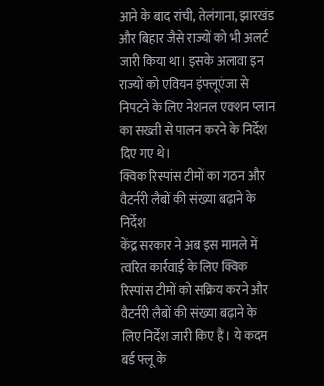आने के बाद रांची, तेलंगाना, झारखंड और बिहार जैसे राज्यों को भी अलर्ट जारी किया था। इसके अलावा इन राज्यों को एवियन इंफ्लूएंजा से निपटने के लिए नेशनल एक्शन प्लान का सख्ती से पालन करने के निर्देश दिए गए थे।
क्विक रिस्पांस टीमों का गठन और वैटर्नरी लैबों की संख्या बढ़ाने के निर्देश
केंद्र सरकार ने अब इस मामले में त्वरित कार्रवाई के लिए क्विक रिस्पांस टीमों को सक्रिय करने और वैटर्नरी लैबों की संख्या बढ़ाने के लिए निर्देश जारी किए हैं। ये कदम बर्ड फ्लू के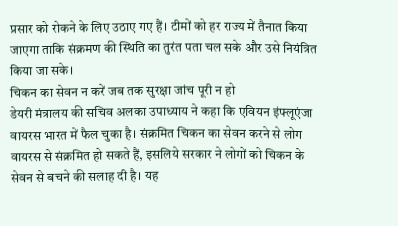प्रसार को रोकने के लिए उठाए गए हैं। टीमों को हर राज्य में तैनात किया जाएगा ताकि संक्रमण की स्थिति का तुरंत पता चल सके और उसे नियंत्रित किया जा सके।
चिकन का सेवन न करें जब तक सुरक्षा जांच पूरी न हो
डेयरी मंत्रालय की सचिव अलका उपाध्याय ने कहा कि एवियन इंफ्लूएंजा वायरस भारत में फैल चुका है। संक्रमित चिकन का सेवन करने से लोग वायरस से संक्रमित हो सकते हैं, इसलिये सरकार ने लोगों को चिकन के सेवन से बचने की सलाह दी है। यह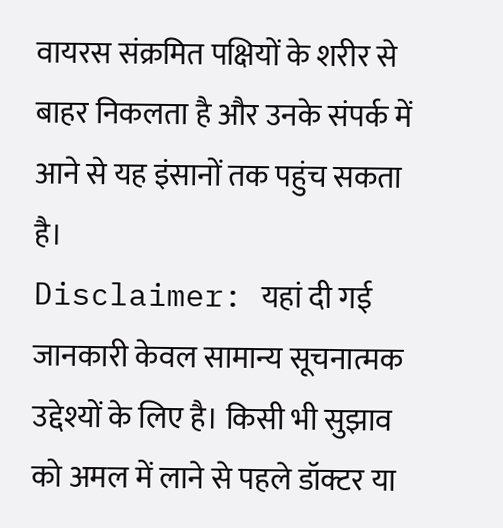वायरस संक्रमित पक्षियों के शरीर से बाहर निकलता है और उनके संपर्क में आने से यह इंसानों तक पहुंच सकता है।
Disclaimer: यहां दी गई जानकारी केवल सामान्य सूचनात्मक उद्देश्यों के लिए है। किसी भी सुझाव को अमल में लाने से पहले डॉक्टर या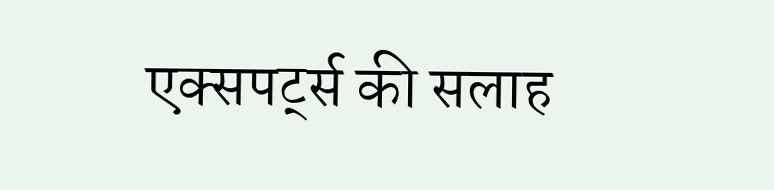एक्सपर्ट्स की सलाह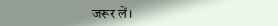जरूर लें।